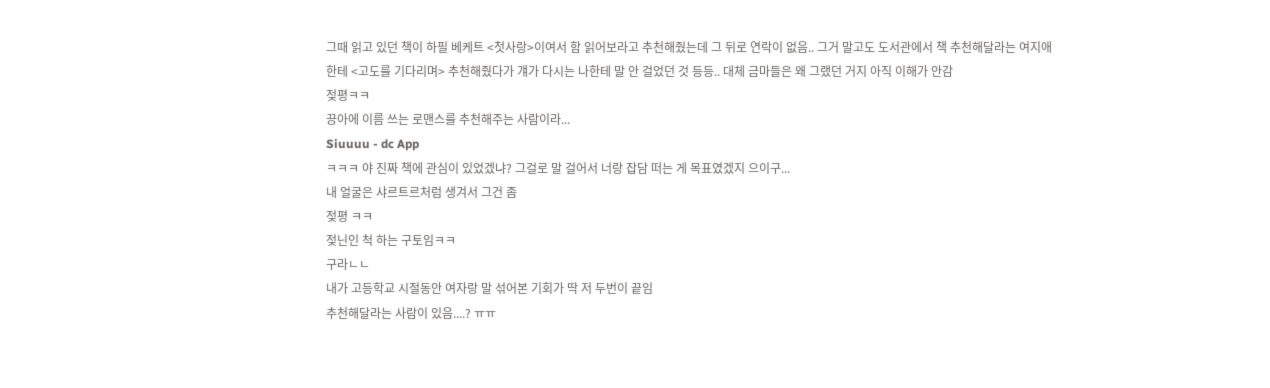그때 읽고 있던 책이 하필 베케트 <첫사랑>이여서 함 읽어보라고 추천해줬는데 그 뒤로 연락이 없음.. 그거 말고도 도서관에서 책 추천해달라는 여지애한테 <고도를 기다리며> 추천해줬다가 걔가 다시는 나한테 말 안 걸었던 것 등등.. 대체 금마들은 왜 그랬던 거지 아직 이해가 안감
젖평ㅋㅋ
끙아에 이름 쓰는 로맨스를 추천해주는 사람이라...
Siuuuu - dc App
ㅋㅋㅋ 야 진짜 책에 관심이 있었겠냐? 그걸로 말 걸어서 너랑 잡담 떠는 게 목표였겠지 으이구...
내 얼굴은 샤르트르처럼 생겨서 그건 좀
젖평 ㅋㅋ
젖닌인 척 하는 구토임ㅋㅋ
구라ㄴㄴ
내가 고등학교 시절동안 여자랑 말 섞어본 기회가 딱 저 두번이 끝임
추천해달라는 사람이 있음....? ㅠㅠ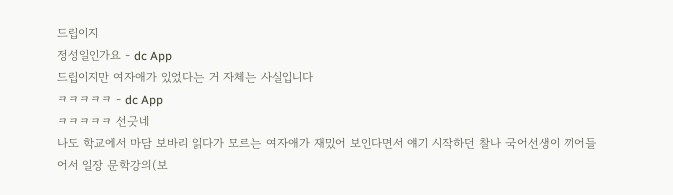드립이지
정성일인가요 - dc App
드립이지만 여자애가 있었다는 거 자체는 사실입니다
ㅋㅋㅋㅋㅋ - dc App
ㅋㅋㅋㅋㅋ 선긋네
나도 학교에서 마담 보바리 읽다가 모르는 여자애가 재밌어 보인다면서 얘기 시작하던 찰나 국어선생이 끼어들어서 일장 문학강의(보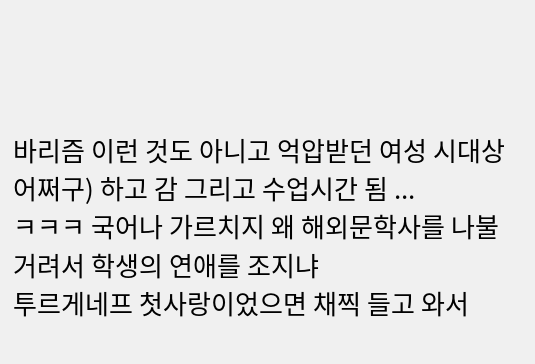바리즘 이런 것도 아니고 억압받던 여성 시대상 어쩌구) 하고 감 그리고 수업시간 됨 ...
ㅋㅋㅋ 국어나 가르치지 왜 해외문학사를 나불거려서 학생의 연애를 조지냐
투르게네프 첫사랑이었으면 채찍 들고 와서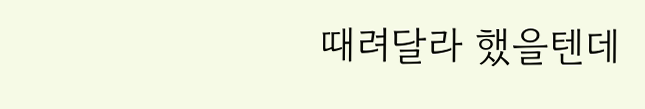때려달라 했을텐데